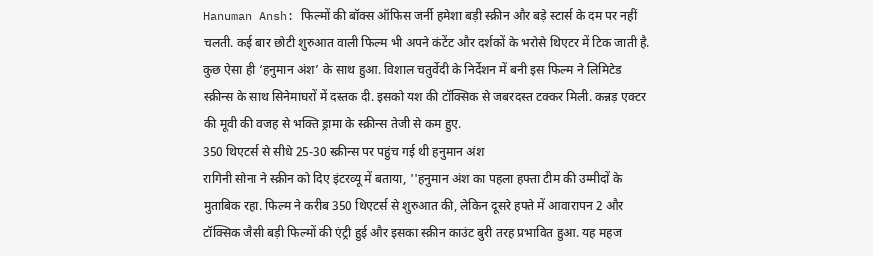Hanuman Ansh: फिल्मों की बॉक्स ऑफिस जर्नी हमेशा बड़ी स्क्रीन और बड़े स्टार्स के दम पर नहीं चलती. कई बार छोटी शुरुआत वाली फिल्म भी अपने कंटेंट और दर्शकों के भरोसे थिएटर में टिक जाती है. कुछ ऐसा ही ‘हनुमान अंश’ के साथ हुआ. विशाल चतुर्वेदी के निर्देशन में बनी इस फिल्म ने लिमिटेड स्क्रीन्स के साथ सिनेमाघरों में दस्तक दी. इसको यश की टॉक्सिक से जबरदस्त टक्कर मिली. कन्नड़ एक्टर की मूवी की वजह से भक्ति ड्रामा के स्क्रीन्स तेजी से कम हुए.
350 थिएटर्स से सीधे 25-30 स्क्रीन्स पर पहुंच गई थी हनुमान अंश
रागिनी सोना ने स्क्रीन को दिए इंटरव्यू में बताया, ''हनुमान अंश का पहला हफ्ता टीम की उम्मीदों के मुताबिक रहा. फिल्म ने करीब 350 थिएटर्स से शुरुआत की, लेकिन दूसरे हफ्ते में आवारापन 2 और टॉक्सिक जैसी बड़ी फिल्मों की एंट्री हुई और इसका स्क्रीन काउंट बुरी तरह प्रभावित हुआ. यह महज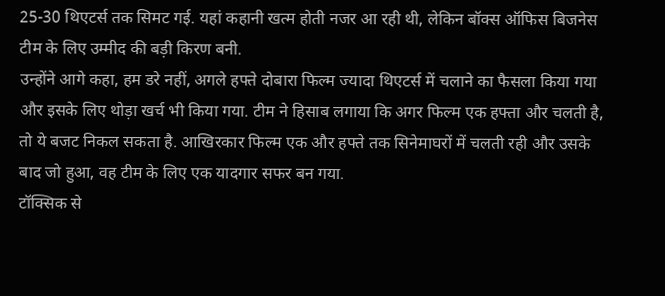25-30 थिएटर्स तक सिमट गई. यहां कहानी खत्म होती नजर आ रही थी, लेकिन बॉक्स ऑफिस बिजनेस टीम के लिए उम्मीद की बड़ी किरण बनी.
उन्होंने आगे कहा, हम डरे नहीं, अगले हफ्ते दोबारा फिल्म ज्यादा थिएटर्स में चलाने का फैसला किया गया और इसके लिए थोड़ा खर्च भी किया गया. टीम ने हिसाब लगाया कि अगर फिल्म एक हफ्ता और चलती है, तो ये बजट निकल सकता है. आखिरकार फिल्म एक और हफ्ते तक सिनेमाघरों में चलती रही और उसके बाद जो हुआ, वह टीम के लिए एक यादगार सफर बन गया.
टॉक्सिक से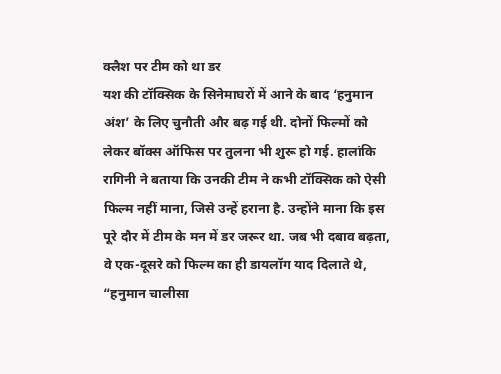क्लैश पर टीम को था डर
यश की टॉक्सिक के सिनेमाघरों में आने के बाद ‘हनुमान अंश’ के लिए चुनौती और बढ़ गई थी. दोनों फिल्मों को लेकर बॉक्स ऑफिस पर तुलना भी शुरू हो गई. हालांकि रागिनी ने बताया कि उनकी टीम ने कभी टॉक्सिक को ऐसी फिल्म नहीं माना, जिसे उन्हें हराना है. उन्होंने माना कि इस पूरे दौर में टीम के मन में डर जरूर था. जब भी दबाव बढ़ता, वे एक-दूसरे को फिल्म का ही डायलॉग याद दिलाते थे, “हनुमान चालीसा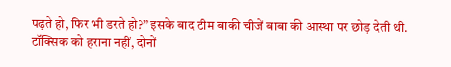पढ़ते हो, फिर भी डरते हो?” इसके बाद टीम बाकी चीजें बाबा की आस्था पर छोड़ देती थी.
टॉक्सिक को हराना नहीं, दोनों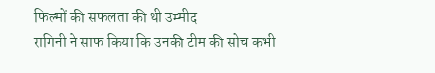फिल्मों की सफलता की थी उम्मीद
रागिनी ने साफ किया कि उनकी टीम की सोच कभी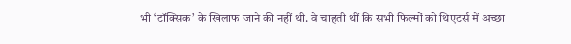भी ‘टॉक्सिक’ के खिलाफ जाने की नहीं थी. वे चाहती थीं कि सभी फिल्मों को थिएटर्स में अच्छा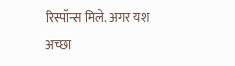रिस्पॉन्स मिले. अगर यश अच्छा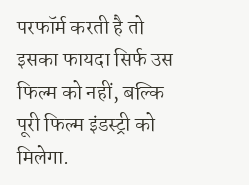परफॉर्म करती है तो इसका फायदा सिर्फ उस फिल्म को नहीं, बल्कि पूरी फिल्म इंडस्ट्री को मिलेगा.